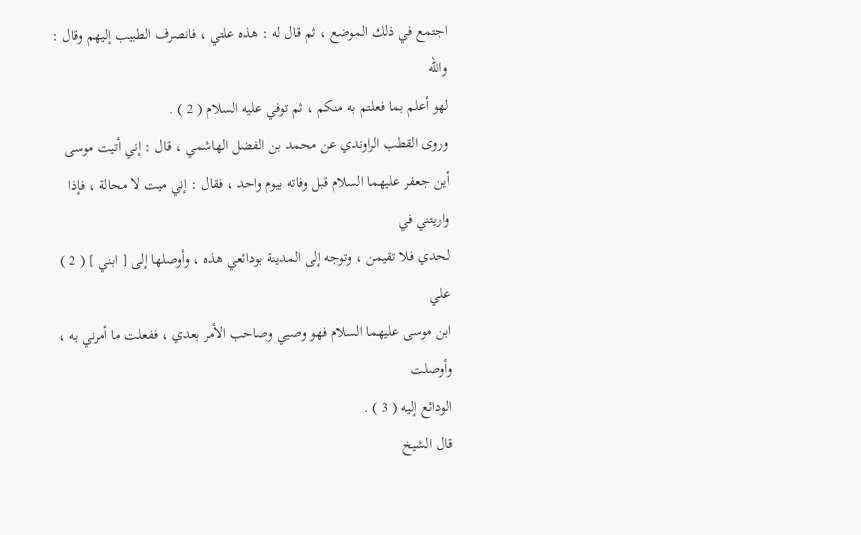اجتمع في ذلك الموضع ، ثم قال له : هذه علتي ، فانصرف الطبيب إليهم وقال : والله
لهو أعلم بما فعلتم به منكم ، ثم توفي عليه السلام ( 2 ) .
وروى القطب الراوندي عن محمد بن الفضل الهاشمي ، قال : إني أتيت موسى
أين جعفر عليهما السلام قبل وفاته بيوم واحد ، فقال : إني ميت لا محالة ، فإذا واريتني في
لحدي فلا تقيمن ، وتوجه إلى المدينة بودائعي هذه ، وأوصلها إلى [ ابني ] ( 2 ) علي
ابن موسى عليهما السلام فهو وصيي وصاحب الأمر بعدي ، ففعلت ما أمرني به ، وأوصلت
الودائع إليه ( 3 ) .
قال الشيخ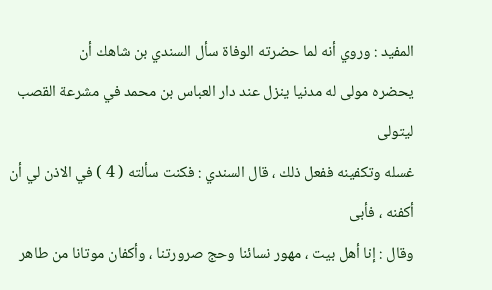المفيد : وروي أنه لما حضرته الوفاة سأل السندي بن شاهك أن
يحضره مولى له مدنيا ينزل عند دار العباس بن محمد في مشرعة القصب ليتولى
غسله وتكفينه ففعل ذلك ، قال السندي : فكنت سألته ( 4 ) في الاذن لي أن أكفنه ، فأبى
وقال : إنا أهل بيت ، مهور نسائنا وحج صرورتنا ، وأكفان موتانا من طاهر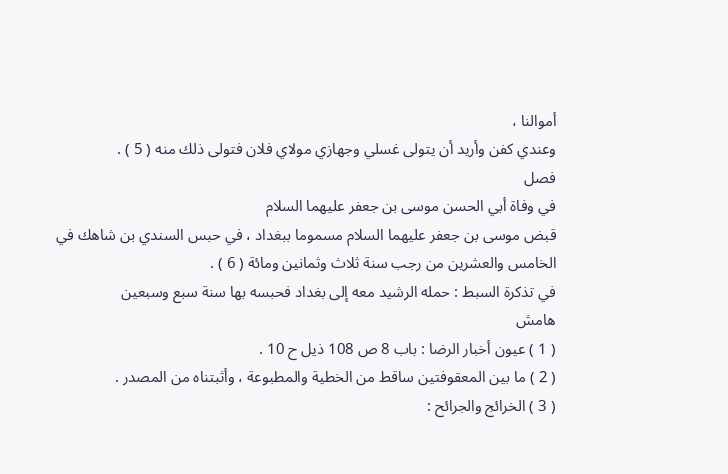أموالنا ،
وعندي كفن وأريد أن يتولى غسلي وجهازي مولاي فلان فتولى ذلك منه ( 5 ) .
فصل
في وفاة أبي الحسن موسى بن جعفر عليهما السلام
قبض موسى بن جعفر عليهما السلام مسموما ببغداد ، في حبس السندي بن شاهك في
الخامس والعشرين من رجب سنة ثلاث وثمانين ومائة ( 6 ) .
في تذكرة السبط : حمله الرشيد معه إلى بغداد فحبسه بها سنة سبع وسبعين
هامش
( 1 ) عيون أخبار الرضا : باب 8 ص 108 ذيل ح 10 .
( 2 ) ما بين المعقوفتين ساقط من الخطية والمطبوعة ، وأثبتناه من المصدر .
( 3 ) الخرائج والجرائح :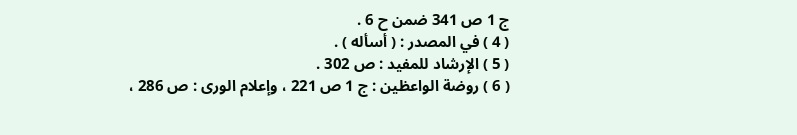ج 1 ص 341 ضمن ح 6 .
( 4 ) في المصدر : ( أسأله ) .
( 5 ) الإرشاد للمفيد : ص 302 .
( 6 ) روضة الواعظين : ج 1 ص 221 ، وإعلام الورى : ص 286 ،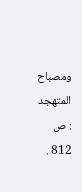ومصباح المتهجد : ص 812 .